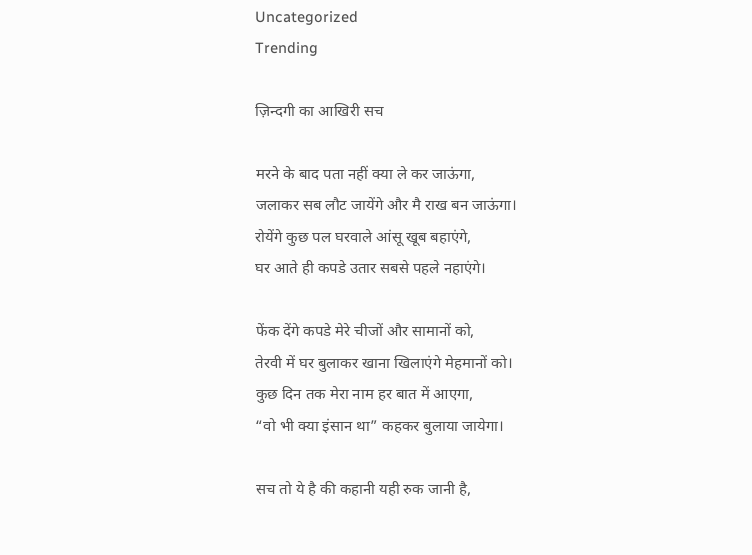Uncategorized
Trending

ज़िन्दगी का आखिरी सच

मरने के बाद पता नहीं क्या ले कर जाऊंगा,
जलाकर सब लौट जायेंगे और मै राख बन जाऊंगा।
रोयेंगे कुछ पल घरवाले आंसू खूब बहाएंगे,
घर आते ही कपडे उतार सबसे पहले नहाएंगे।

फेंक देंगे कपडे मेरे चीजों और सामानों को,
तेरवी में घर बुलाकर खाना खिलाएंगे मेहमानों को।
कुछ दिन तक मेरा नाम हर बात में आएगा,
“वो भी क्या इंसान था” कहकर बुलाया जायेगा।

सच तो ये है की कहानी यही रुक जानी है,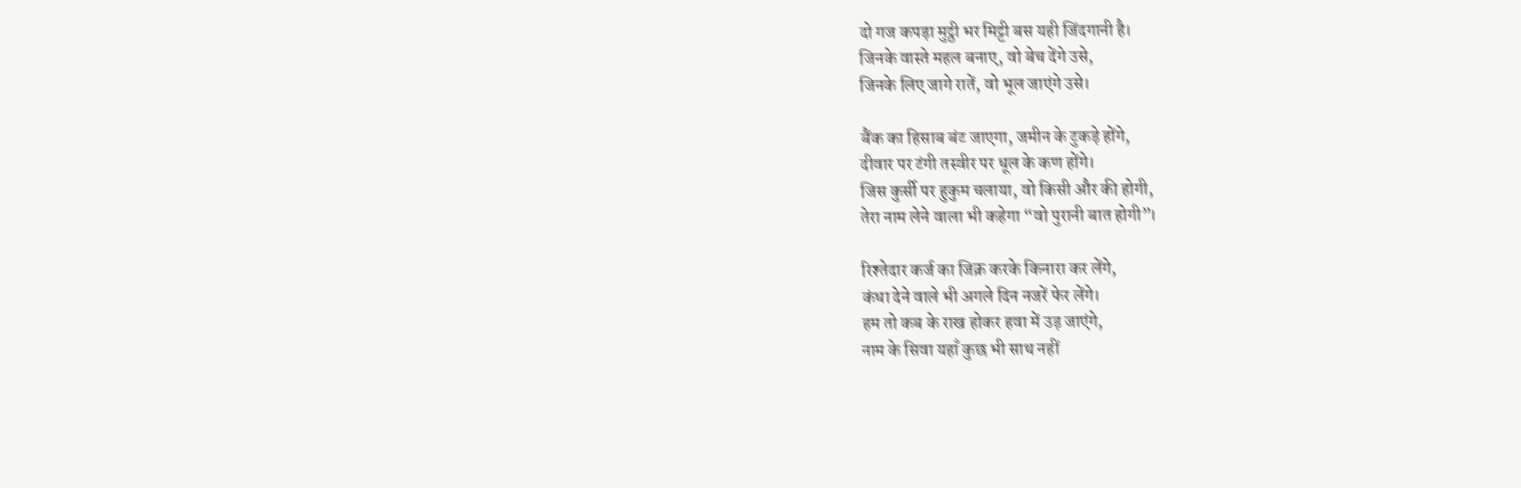दो गज कपड़ा मुट्ठी भर मिट्टी बस यही जिंदगानी है।
जिनके वास्ते महल बनाए, वो बेच देंगे उसे,
जिनके लिए जागे रातें, वो भूल जाएंगे उसे।

बैंक का हिसाब बंट जाएगा, जमीन के टुकड़े होंगे,
दीवार पर टंगी तस्वीर पर धूल के कण होंगे।
जिस कुर्सी पर हुकुम चलाया, वो किसी और की होगी,
तेरा नाम लेने वाला भी कहेगा “वो पुरानी बात होगी”।

रिश्तेदार कर्ज का जिक्र करके किनारा कर लेंगे,
कंधा देने वाले भी अगले दिन नजरें फेर लेंगे।
हम तो कब के राख होकर हवा में उड़ जाएंगे,
नाम के सिवा यहाँ कुछ भी साथ नहीं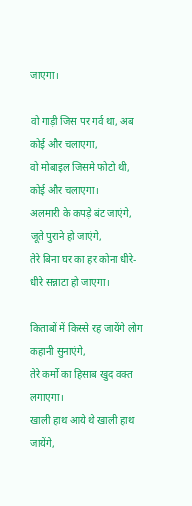जाएगा।

वो गाड़ी जिस पर गर्व था, अब कोई और चलाएगा,
वो मोबाइल जिसमे फोटो थी, कोई और चलाएगा।
अलमारी के कपड़े बंट जाएंगे, जूते पुराने हो जाएंगे,
तेरे बिना घर का हर कोना धीरे-धीरे सन्नाटा हो जाएगा।

किताबों में किस्से रह जायेंगे लोग कहानी सुनाएंगे,
तेरे कर्मो का हिसाब खुद वक्त लगाएगा।
खाली हाथ आये थे खाली हाथ जायेंगे,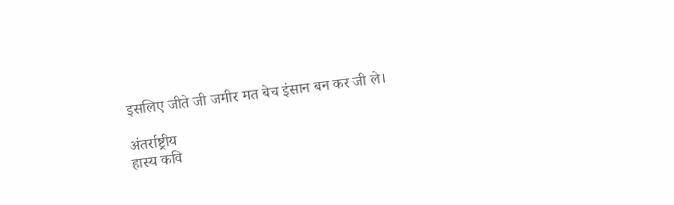इसलिए जीते जी जमीर मत बेच इंसान बन कर जी ले।

अंतर्राष्ट्रीय
हास्य कवि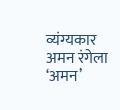व्यंग्यकार
अमन रंगेला ‘अमन’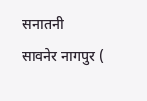सनातनी
सावनेर नागपुर (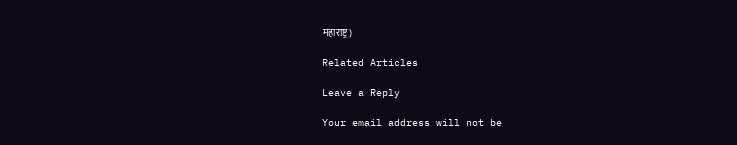महाराष्ट्र)

Related Articles

Leave a Reply

Your email address will not be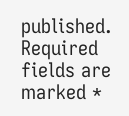published. Required fields are marked *